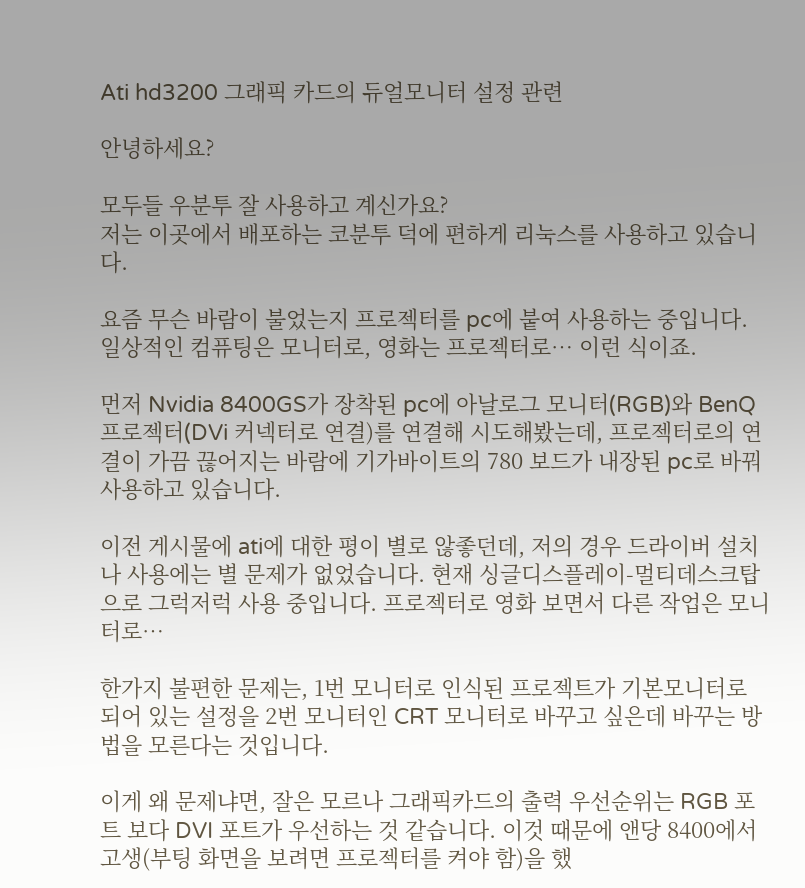Ati hd3200 그래픽 카드의 듀얼모니터 설정 관련

안녕하세요?

모두들 우분투 잘 사용하고 계신가요?
저는 이곳에서 배포하는 코분투 덕에 편하게 리눅스를 사용하고 있습니다.

요즘 무슨 바람이 불었는지 프로젝터를 pc에 붙여 사용하는 중입니다.
일상적인 컴퓨팅은 모니터로, 영화는 프로젝터로… 이런 식이죠.

먼저 Nvidia 8400GS가 장착된 pc에 아날로그 모니터(RGB)와 BenQ 프로젝터(DVi 커넥터로 연결)를 연결해 시도해봤는데, 프로젝터로의 연결이 가끔 끊어지는 바람에 기가바이트의 780 보드가 내장된 pc로 바꿔 사용하고 있습니다.

이전 게시물에 ati에 대한 평이 별로 않좋던데, 저의 경우 드라이버 설치나 사용에는 별 문제가 없었습니다. 현재 싱글디스플레이-멀티데스크탑으로 그럭저럭 사용 중입니다. 프로젝터로 영화 보면서 다른 작업은 모니터로…

한가지 불편한 문제는, 1번 모니터로 인식된 프로젝트가 기본모니터로 되어 있는 설정을 2번 모니터인 CRT 모니터로 바꾸고 싶은데 바꾸는 방법을 모른다는 것입니다.

이게 왜 문제냐면, 잘은 모르나 그래픽카드의 출력 우선순위는 RGB 포트 보다 DVI 포트가 우선하는 것 같습니다. 이것 때문에 앤당 8400에서 고생(부팅 화면을 보려면 프로젝터를 켜야 함)을 했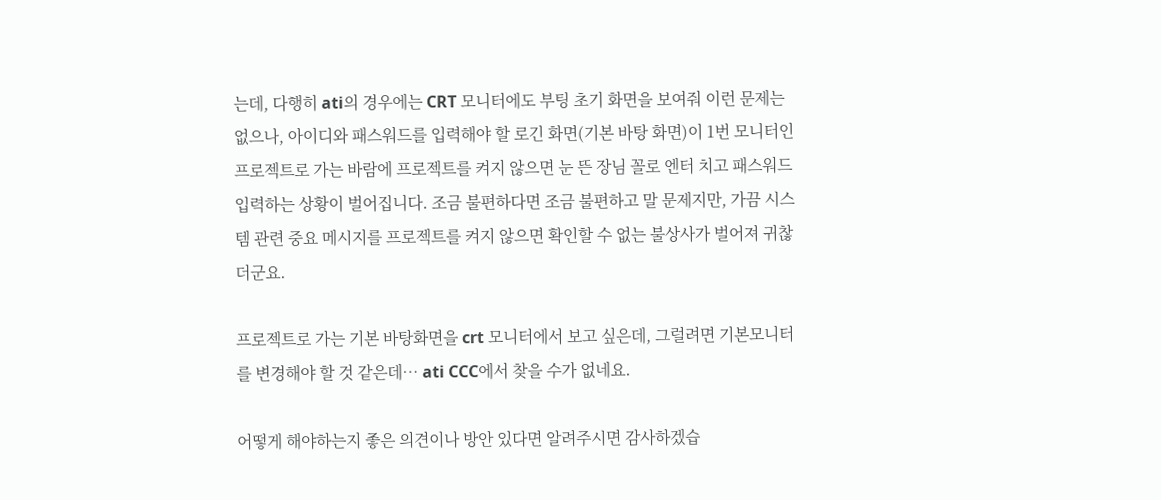는데, 다행히 ati의 경우에는 CRT 모니터에도 부팅 초기 화면을 보여줘 이런 문제는 없으나, 아이디와 패스워드를 입력해야 할 로긴 화면(기본 바탕 화면)이 1번 모니터인 프로젝트로 가는 바람에 프로젝트를 켜지 않으면 눈 뜬 장님 꼴로 엔터 치고 패스워드 입력하는 상황이 벌어집니다. 조금 불편하다면 조금 불편하고 말 문제지만, 가끔 시스템 관련 중요 메시지를 프로젝트를 켜지 않으면 확인할 수 없는 불상사가 벌어져 귀찮더군요.

프로젝트로 가는 기본 바탕화면을 crt 모니터에서 보고 싶은데, 그럴려면 기본모니터를 변경해야 할 것 같은데… ati CCC에서 찾을 수가 없네요.

어떻게 해야하는지 좋은 의견이나 방안 있다면 알려주시면 감사하겠습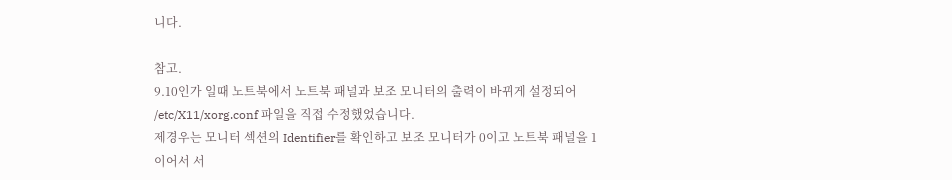니다.

참고.
9.10인가 일때 노트북에서 노트북 패널과 보조 모니터의 출력이 바뀌게 설정되어 /etc/X11/xorg.conf 파일을 직접 수정했었습니다.
제경우는 모니터 섹션의 Identifier를 확인하고 보조 모니터가 0이고 노트북 패널을 1이어서 서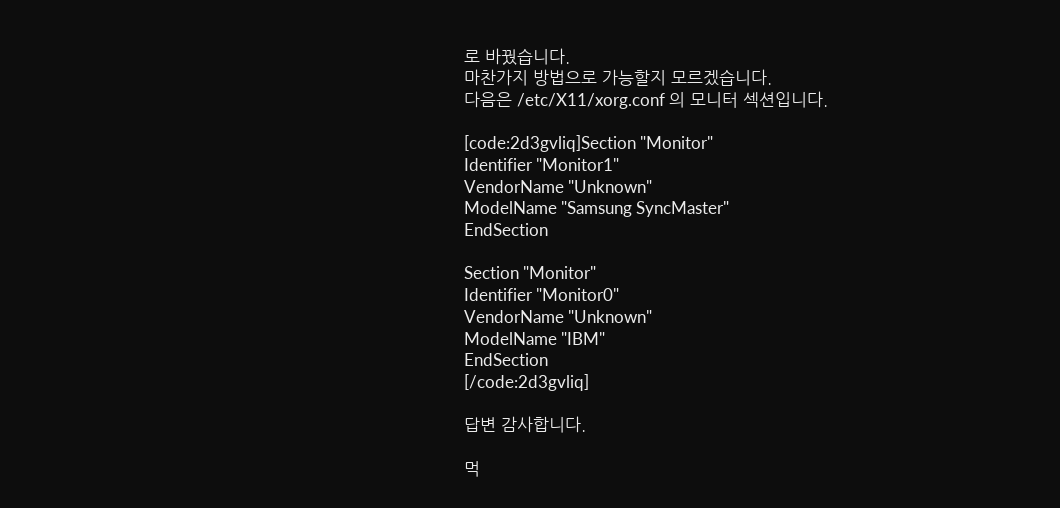로 바꿨습니다.
마찬가지 방법으로 가능할지 모르겠습니다.
다음은 /etc/X11/xorg.conf 의 모니터 섹션입니다.

[code:2d3gvliq]Section "Monitor"
Identifier "Monitor1"
VendorName "Unknown"
ModelName "Samsung SyncMaster"
EndSection

Section "Monitor"
Identifier "Monitor0"
VendorName "Unknown"
ModelName "IBM"
EndSection
[/code:2d3gvliq]

답변 감사합니다.

먹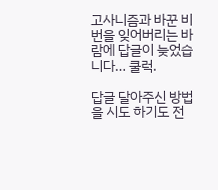고사니즘과 바꾼 비번을 잊어버리는 바람에 답글이 늦었습니다… 쿨럭.

답글 달아주신 방법을 시도 하기도 전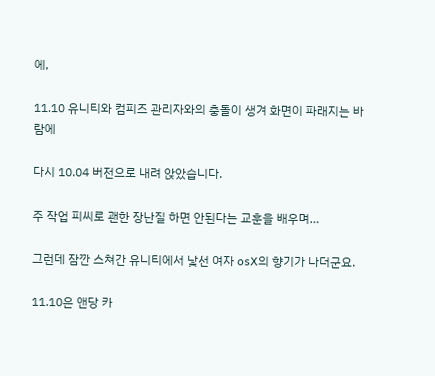에,

11.10 유니티와 컴피즈 관리자와의 충돌이 생겨 화면이 파래지는 바람에

다시 10.04 버전으로 내려 앉았습니다.

주 작업 피씨로 괜한 장난질 하면 안된다는 교훈을 배우며…

그런데 잠깐 스쳐간 유니티에서 낯선 여자 osX의 향기가 나더군요.

11.10은 앤당 카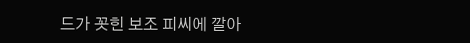드가 꼿힌 보조 피씨에 깔아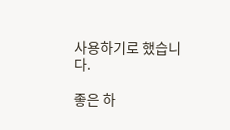사용하기로 했습니다.

좋은 하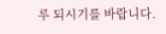루 되시기를 바랍니다.